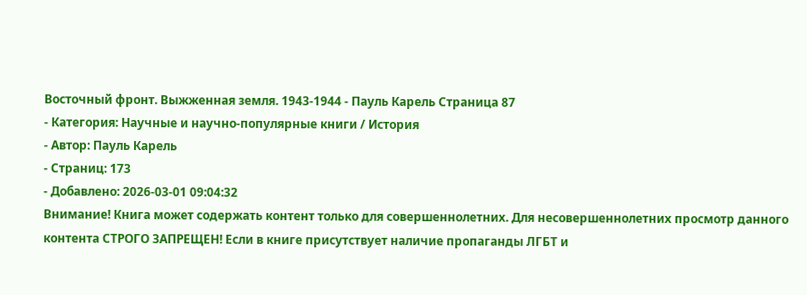Восточный фронт. Выжженная земля. 1943-1944 - Пауль Карель Страница 87
- Категория: Научные и научно-популярные книги / История
- Автор: Пауль Карель
- Страниц: 173
- Добавлено: 2026-03-01 09:04:32
Внимание! Книга может содержать контент только для совершеннолетних. Для несовершеннолетних просмотр данного контента СТРОГО ЗАПРЕЩЕН! Если в книге присутствует наличие пропаганды ЛГБТ и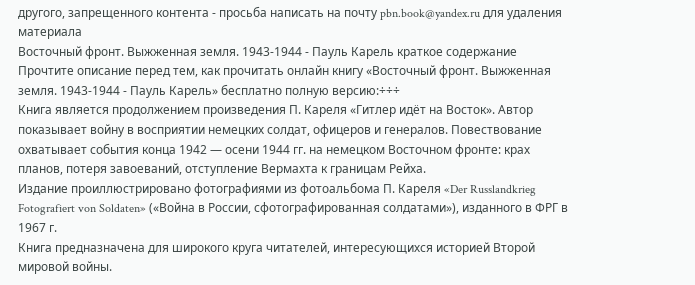другого, запрещенного контента - просьба написать на почту pbn.book@yandex.ru для удаления материала
Восточный фронт. Выжженная земля. 1943-1944 - Пауль Карель краткое содержание
Прочтите описание перед тем, как прочитать онлайн книгу «Восточный фронт. Выжженная земля. 1943-1944 - Пауль Карель» бесплатно полную версию:÷÷÷
Книга является продолжением произведения П. Кареля «Гитлер идёт на Восток». Автор показывает войну в восприятии немецких солдат, офицеров и генералов. Повествование охватывает события конца 1942 — осени 1944 гг. на немецком Восточном фронте: крах планов, потеря завоеваний, отступление Вермахта к границам Рейха.
Издание проиллюстрировано фотографиями из фотоальбома П. Кареля «Der Russlandkrieg Fotografiert von Soldaten» («Война в России, сфотографированная солдатами»), изданного в ФРГ в 1967 г.
Книга предназначена для широкого круга читателей, интересующихся историей Второй мировой войны.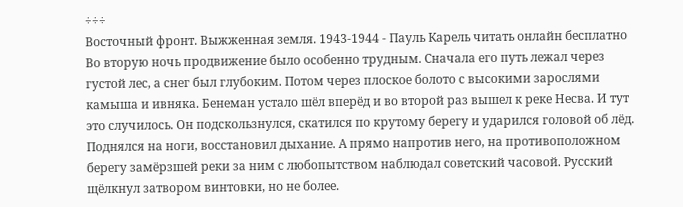÷÷÷
Восточный фронт. Выжженная земля. 1943-1944 - Пауль Карель читать онлайн бесплатно
Во вторую ночь продвижение было особенно трудным. Сначала его путь лежал через густой лес, а снег был глубоким. Потом через плоское болото с высокими зарослями камыша и ивняка. Бенеман устало шёл вперёд и во второй раз вышел к реке Несва. И тут это случилось. Он подскользнулся, скатился по крутому берегу и ударился головой об лёд. Поднялся на ноги, восстановил дыхание. А прямо напротив него, на противоположном берегу замёрзшей реки за ним с любопытством наблюдал советский часовой. Русский щёлкнул затвором винтовки, но не более.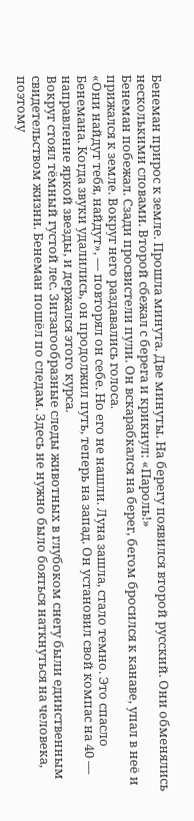Бенеман прирос к земле. Прошла минута. Две минуты. На берегу появился второй русский. Они обменялись несколькими словами. Второй сбежал с берега и крикнул: «Пароль!»
Бенеман побежал. Сзади просвистели пули. Он вскарабкался на берег, бегом бросился к канаве, упал в неё и прижался к земле. Вокруг него раздавались голоса.
«Они найдут тебя, найдут», — повторял он себе. Но его не нашли. Луна зашла, стало темно. Это спасло Бенемана. Когда звуки удалились, он продолжил путь, теперь на запад. Он установил свой компас на 40 — направление яркой звезды, и держался этого курса.
Вокруг стоял тёмный густой лес. Зигзагообразные следы животных в глубоком снегу были единственным свидетельством жизни. Бенеман пошёл по следам. Здесь не нужно было бояться наткнуться на человека, поэтому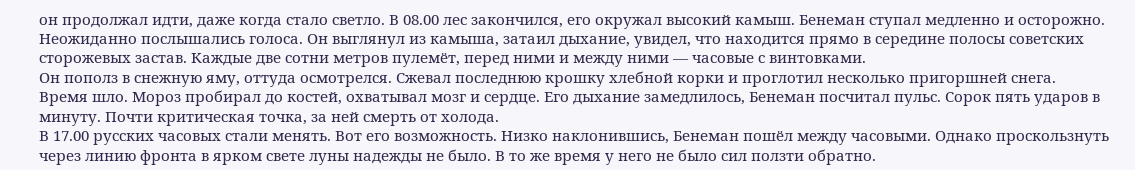он продолжал идти, даже когда стало светло. В 08.00 лес закончился, его окружал высокий камыш. Бенеман ступал медленно и осторожно.
Неожиданно послышались голоса. Он выглянул из камыша, затаил дыхание, увидел, что находится прямо в середине полосы советских сторожевых застав. Каждые две сотни метров пулемёт, перед ними и между ними — часовые с винтовками.
Он пополз в снежную яму, оттуда осмотрелся. Сжевал последнюю крошку хлебной корки и проглотил несколько пригоршней снега.
Время шло. Мороз пробирал до костей, охватывал мозг и сердце. Его дыхание замедлилось, Бенеман посчитал пульс. Сорок пять ударов в минуту. Почти критическая точка, за ней смерть от холода.
В 17.00 русских часовых стали менять. Вот его возможность. Низко наклонившись, Бенеман пошёл между часовыми. Однако проскользнуть через линию фронта в ярком свете луны надежды не было. В то же время у него не было сил ползти обратно.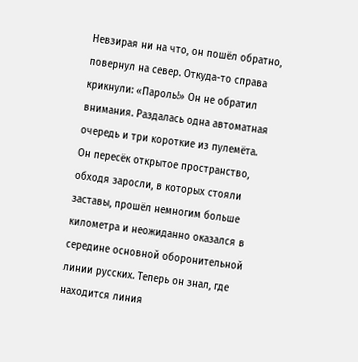Невзирая ни на что, он пошёл обратно, повернул на север. Откуда-то справа крикнули: «Пароль!» Он не обратил внимания. Раздалась одна автоматная очередь и три короткие из пулемёта.
Он пересёк открытое пространство, обходя заросли, в которых стояли заставы, прошёл немногим больше километра и неожиданно оказался в середине основной оборонительной линии русских. Теперь он знал, где находится линия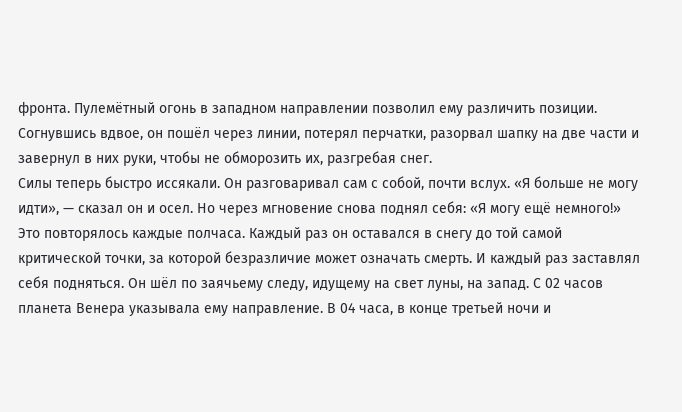фронта. Пулемётный огонь в западном направлении позволил ему различить позиции. Согнувшись вдвое, он пошёл через линии, потерял перчатки, разорвал шапку на две части и завернул в них руки, чтобы не обморозить их, разгребая снег.
Силы теперь быстро иссякали. Он разговаривал сам с собой, почти вслух. «Я больше не могу идти», — сказал он и осел. Но через мгновение снова поднял себя: «Я могу ещё немного!»
Это повторялось каждые полчаса. Каждый раз он оставался в снегу до той самой критической точки, за которой безразличие может означать смерть. И каждый раз заставлял себя подняться. Он шёл по заячьему следу, идущему на свет луны, на запад. С 02 часов планета Венера указывала ему направление. В 04 часа, в конце третьей ночи и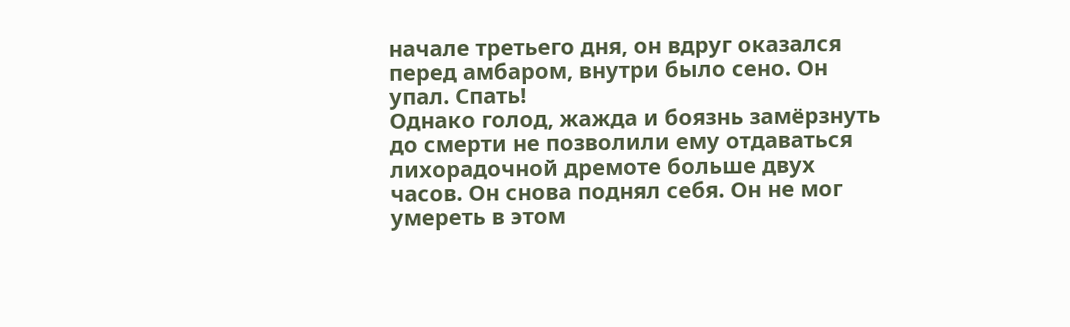начале третьего дня, он вдруг оказался перед амбаром, внутри было сено. Он упал. Спать!
Однако голод, жажда и боязнь замёрзнуть до смерти не позволили ему отдаваться лихорадочной дремоте больше двух часов. Он снова поднял себя. Он не мог умереть в этом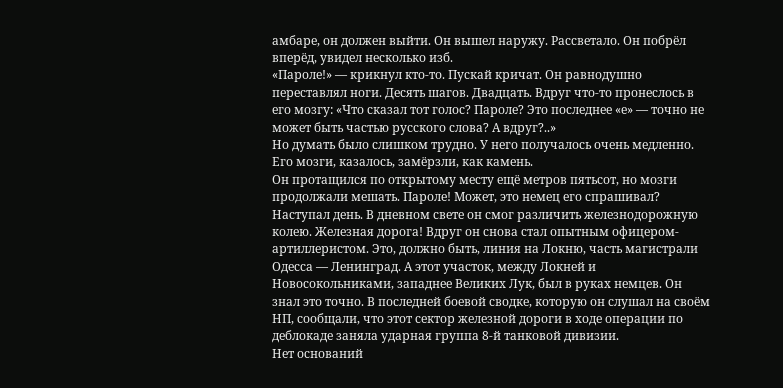амбаре, он должен выйти. Он вышел наружу. Рассветало. Он побрёл вперёд, увидел несколько изб.
«Пароле!» — крикнул кто-то. Пускай кричат. Он равнодушно переставлял ноги. Десять шагов. Двадцать. Вдруг что-то пронеслось в его мозгу: «Что сказал тот голос? Пароле? Это последнее «е» — точно не может быть частью русского слова? А вдруг?..»
Но думать было слишком трудно. У него получалось очень медленно. Его мозги, казалось, замёрзли, как камень.
Он протащился по открытому месту ещё метров пятьсот, но мозги продолжали мешать. Пароле! Может, это немец его спрашивал?
Наступал день. В дневном свете он смог различить железнодорожную колею. Железная дорога! Вдруг он снова стал опытным офицером-артиллеристом. Это, должно быть, линия на Локню, часть магистрали Одесса — Ленинград. А этот участок, между Локней и Новосокольниками, западнее Великих Лук, был в руках немцев. Он знал это точно. В последней боевой сводке, которую он слушал на своём НП, сообщали, что этот сектор железной дороги в ходе операции по деблокаде заняла ударная группа 8-й танковой дивизии.
Нет оснований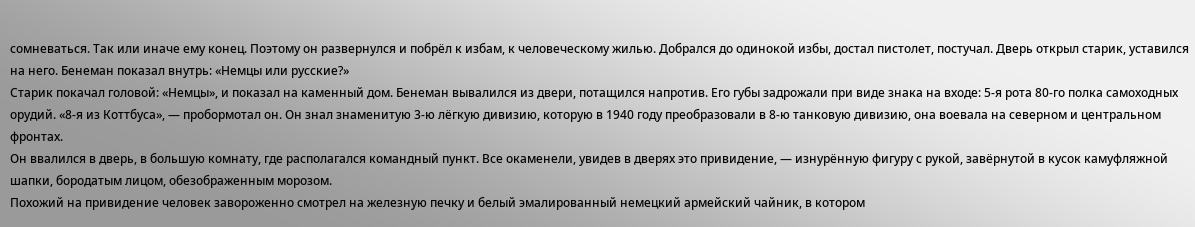сомневаться. Так или иначе ему конец. Поэтому он развернулся и побрёл к избам, к человеческому жилью. Добрался до одинокой избы, достал пистолет, постучал. Дверь открыл старик, уставился на него. Бенеман показал внутрь: «Немцы или русские?»
Старик покачал головой: «Немцы», и показал на каменный дом. Бенеман вывалился из двери, потащился напротив. Его губы задрожали при виде знака на входе: 5-я рота 80-го полка самоходных орудий. «8-я из Коттбуса», — пробормотал он. Он знал знаменитую 3-ю лёгкую дивизию, которую в 1940 году преобразовали в 8-ю танковую дивизию, она воевала на северном и центральном фронтах.
Он ввалился в дверь, в большую комнату, где располагался командный пункт. Все окаменели, увидев в дверях это привидение, — изнурённую фигуру с рукой, завёрнутой в кусок камуфляжной шапки, бородатым лицом, обезображенным морозом.
Похожий на привидение человек завороженно смотрел на железную печку и белый эмалированный немецкий армейский чайник, в котором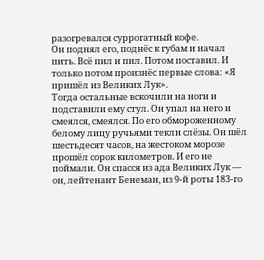разогревался суррогатный кофе.
Он поднял его, поднёс к губам и начал пить. Всё пил и пил. Потом поставил. И только потом произнёс первые слова: «Я пришёл из Великих Лук».
Тогда остальные вскочили на ноги и подставили ему стул. Он упал на него и смеялся, смеялся. По его обмороженному белому лицу ручьями текли слёзы. Он шёл шестьдесят часов, на жестоком морозе прошёл сорок километров. И его не поймали. Он спасся из ада Великих Лук — он, лейтенант Бенеман, из 9-й роты 183-го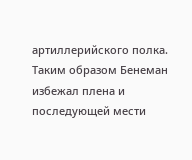артиллерийского полка.
Таким образом Бенеман избежал плена и последующей мести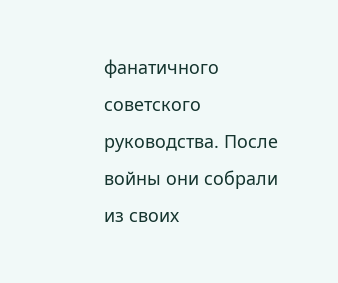фанатичного советского руководства. После войны они собрали из своих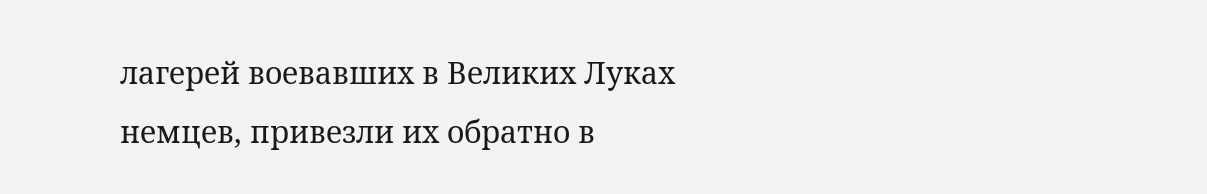лагерей воевавших в Великих Луках немцев, привезли их обратно в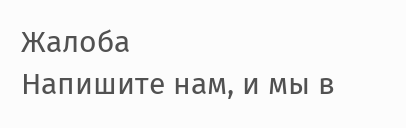Жалоба
Напишите нам, и мы в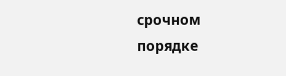срочном порядке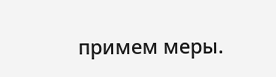примем меры.